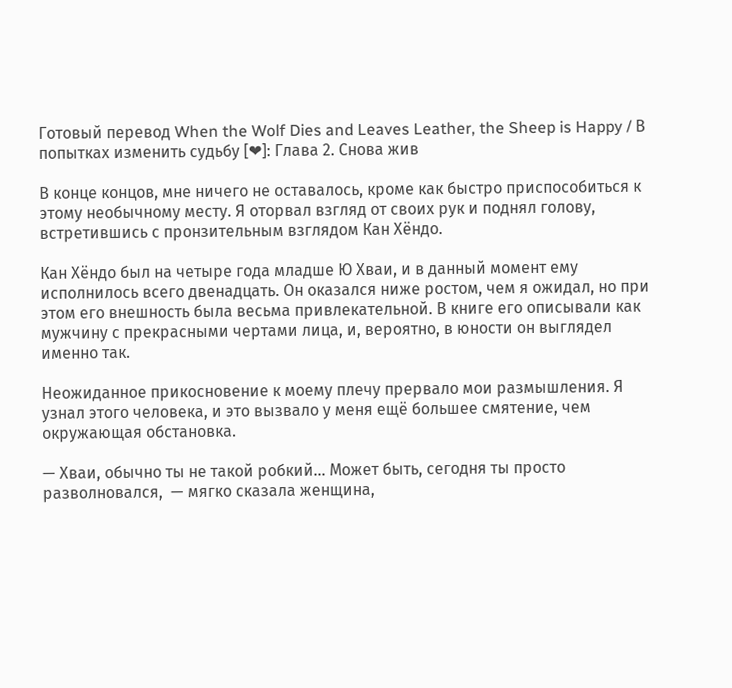Готовый перевод When the Wolf Dies and Leaves Leather, the Sheep is Happy / В попытках изменить судьбу [❤]: Глава 2. Снова жив

В конце концов, мне ничего не оставалось, кроме как быстро приспособиться к этому необычному месту. Я оторвал взгляд от своих рук и поднял голову, встретившись с пронзительным взглядом Кан Хёндо.

Кан Хёндо был на четыре года младше Ю Хваи, и в данный момент ему исполнилось всего двенадцать. Он оказался ниже ростом, чем я ожидал, но при этом его внешность была весьма привлекательной. В книге его описывали как мужчину с прекрасными чертами лица, и, вероятно, в юности он выглядел именно так.

Неожиданное прикосновение к моему плечу прервало мои размышления. Я узнал этого человека, и это вызвало у меня ещё большее смятение, чем окружающая обстановка.

— Хваи, обычно ты не такой робкий… Может быть, сегодня ты просто разволновался,  — мягко сказала женщина,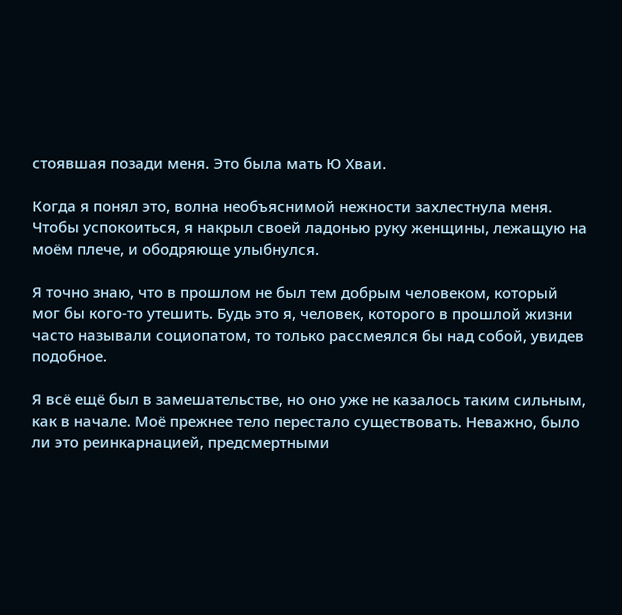стоявшая позади меня. Это была мать Ю Хваи.

Когда я понял это, волна необъяснимой нежности захлестнула меня. Чтобы успокоиться, я накрыл своей ладонью руку женщины, лежащую на моём плече, и ободряюще улыбнулся.

Я точно знаю, что в прошлом не был тем добрым человеком, который мог бы кого-то утешить. Будь это я, человек, которого в прошлой жизни часто называли социопатом, то только рассмеялся бы над собой, увидев подобное.

Я всё ещё был в замешательстве, но оно уже не казалось таким сильным, как в начале. Моё прежнее тело перестало существовать. Неважно, было ли это реинкарнацией, предсмертными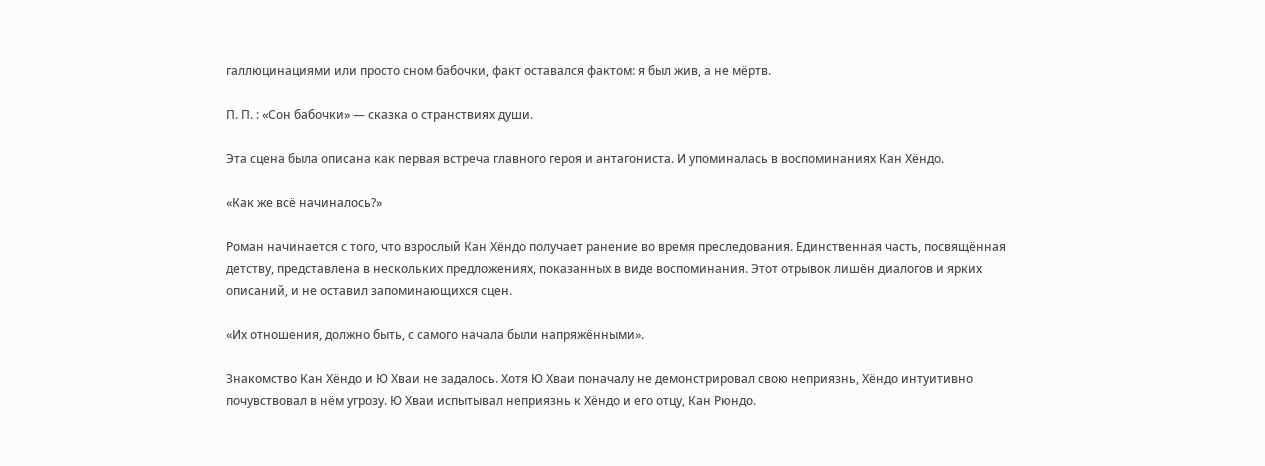галлюцинациями или просто сном бабочки, факт оставался фактом: я был жив, а не мёртв.

П. П. : «Сон бабочки» — сказка о странствиях души.

Эта сцена была описана как первая встреча главного героя и антагониста. И упоминалась в воспоминаниях Кан Хёндо.

«Как же всё начиналось?»

Роман начинается с того, что взрослый Кан Хёндо получает ранение во время преследования. Единственная часть, посвящённая детству, представлена в нескольких предложениях, показанных в виде воспоминания. Этот отрывок лишён диалогов и ярких описаний, и не оставил запоминающихся сцен.

«Их отношения, должно быть, с самого начала были напряжёнными».

Знакомство Кан Хёндо и Ю Хваи не задалось. Хотя Ю Хваи поначалу не демонстрировал свою неприязнь, Хёндо интуитивно почувствовал в нём угрозу. Ю Хваи испытывал неприязнь к Хёндо и его отцу, Кан Рюндо.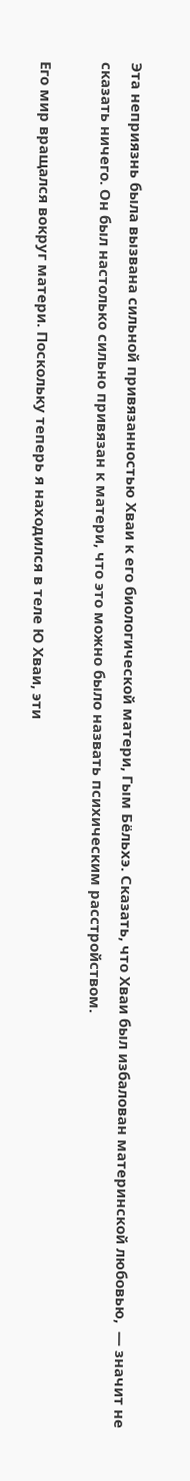Эта неприязнь была вызвана сильной привязанностью Хваи к его биологической матери, Гым Бёльхэ. Сказать, что Хваи был избалован материнской любовью,  — значит не сказать ничего. Он был настолько сильно привязан к матери, что это можно было назвать психическим расстройством.

Его мир вращался вокруг матери. Поскольку теперь я находился в теле Ю Хваи, эти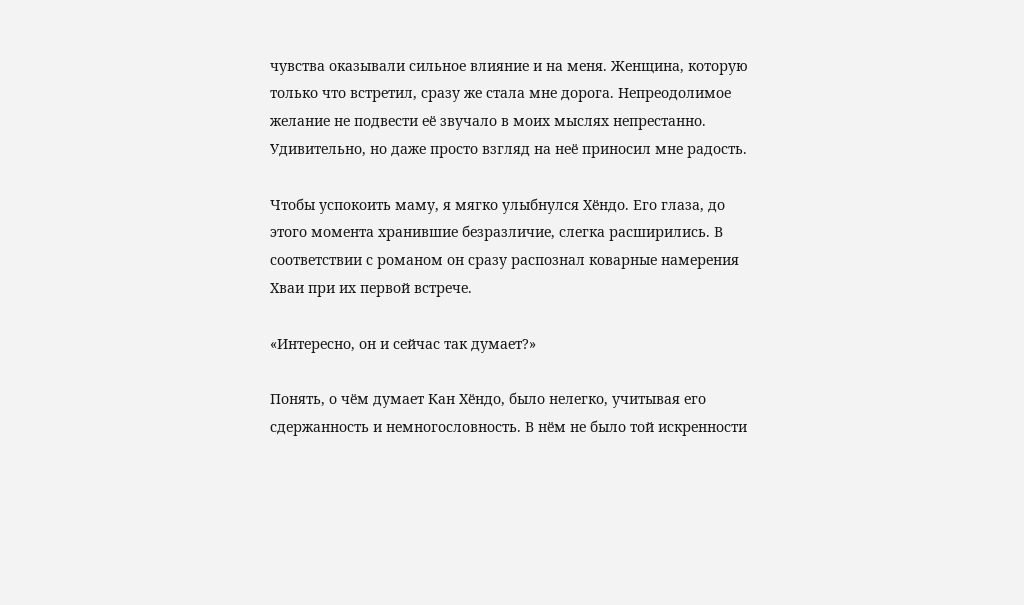чувства оказывали сильное влияние и на меня. Женщина, которую только что встретил, сразу же стала мне дорога. Непреодолимое желание не подвести её звучало в моих мыслях непрестанно. Удивительно, но даже просто взгляд на неё приносил мне радость.

Чтобы успокоить маму, я мягко улыбнулся Хёндо. Его глаза, до этого момента хранившие безразличие, слегка расширились. В соответствии с романом он сразу распознал коварные намерения Хваи при их первой встрече.

«Интересно, он и сейчас так думает?»

Понять, о чём думает Кан Хёндо, было нелегко, учитывая его сдержанность и немногословность. В нём не было той искренности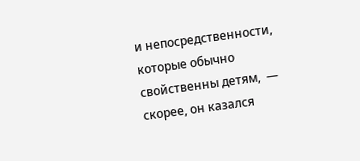и непосредственности, которые обычно свойственны детям,  — скорее, он казался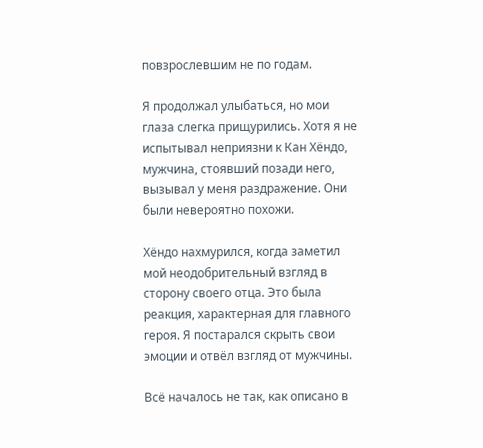повзрослевшим не по годам.

Я продолжал улыбаться, но мои глаза слегка прищурились. Хотя я не испытывал неприязни к Кан Хёндо, мужчина, стоявший позади него, вызывал у меня раздражение. Они были невероятно похожи.

Хёндо нахмурился, когда заметил мой неодобрительный взгляд в сторону своего отца. Это была реакция, характерная для главного героя. Я постарался скрыть свои эмоции и отвёл взгляд от мужчины.

Всё началось не так, как описано в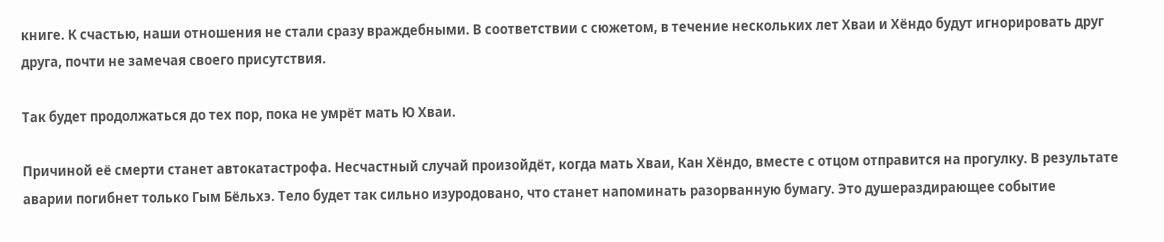книге. К счастью, наши отношения не стали сразу враждебными. В соответствии с сюжетом, в течение нескольких лет Хваи и Хёндо будут игнорировать друг друга, почти не замечая своего присутствия.

Так будет продолжаться до тех пор, пока не умрёт мать Ю Хваи.

Причиной её смерти станет автокатастрофа. Несчастный случай произойдёт, когда мать Хваи, Кан Хёндо, вместе с отцом отправится на прогулку. В результате аварии погибнет только Гым Бёльхэ. Тело будет так сильно изуродовано, что станет напоминать разорванную бумагу. Это душераздирающее событие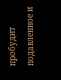пробудит подавленное и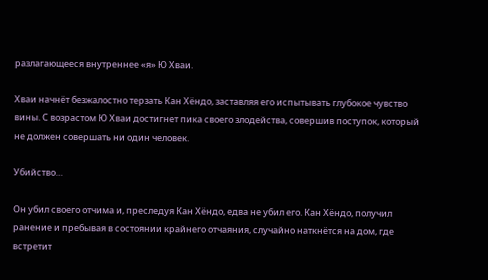разлагающееся внутреннее «я» Ю Хваи.

Хваи начнёт безжалостно терзать Кан Хёндо, заставляя его испытывать глубокое чувство вины. С возрастом Ю Хваи достигнет пика своего злодейства, совершив поступок, который не должен совершать ни один человек.

Убийство…

Он убил своего отчима и, преследуя Кан Хёндо, едва не убил его. Кан Хёндо, получил ранение и пребывая в состоянии крайнего отчаяния, случайно наткнётся на дом, где встретит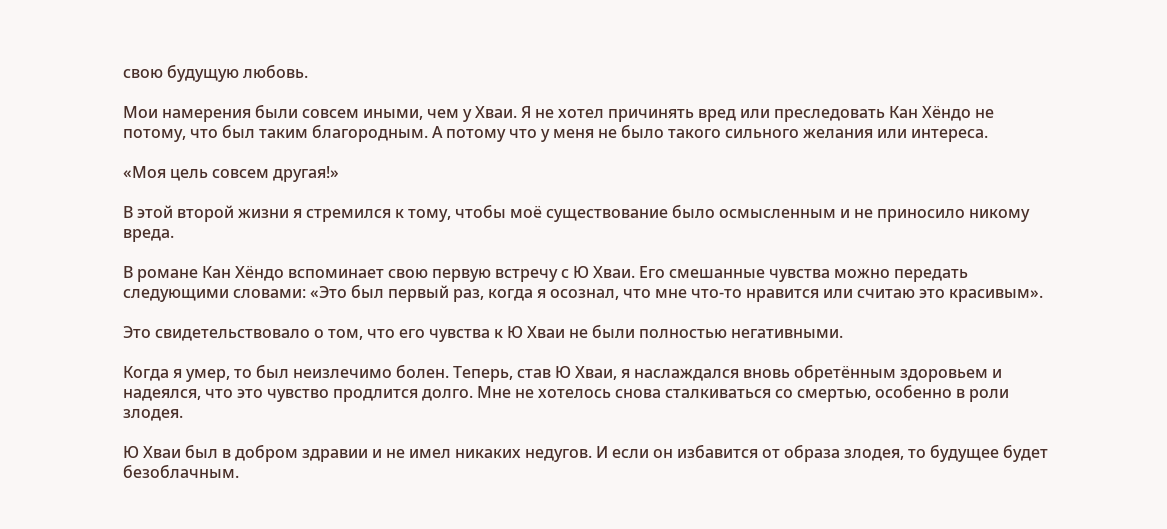свою будущую любовь.

Мои намерения были совсем иными, чем у Хваи. Я не хотел причинять вред или преследовать Кан Хёндо не потому, что был таким благородным. А потому что у меня не было такого сильного желания или интереса.

«Моя цель совсем другая!»

В этой второй жизни я стремился к тому, чтобы моё существование было осмысленным и не приносило никому вреда.

В романе Кан Хёндо вспоминает свою первую встречу с Ю Хваи. Его смешанные чувства можно передать следующими словами: «Это был первый раз, когда я осознал, что мне что-то нравится или считаю это красивым».

Это свидетельствовало о том, что его чувства к Ю Хваи не были полностью негативными.

Когда я умер, то был неизлечимо болен. Теперь, став Ю Хваи, я наслаждался вновь обретённым здоровьем и надеялся, что это чувство продлится долго. Мне не хотелось снова сталкиваться со смертью, особенно в роли злодея.

Ю Хваи был в добром здравии и не имел никаких недугов. И если он избавится от образа злодея, то будущее будет безоблачным.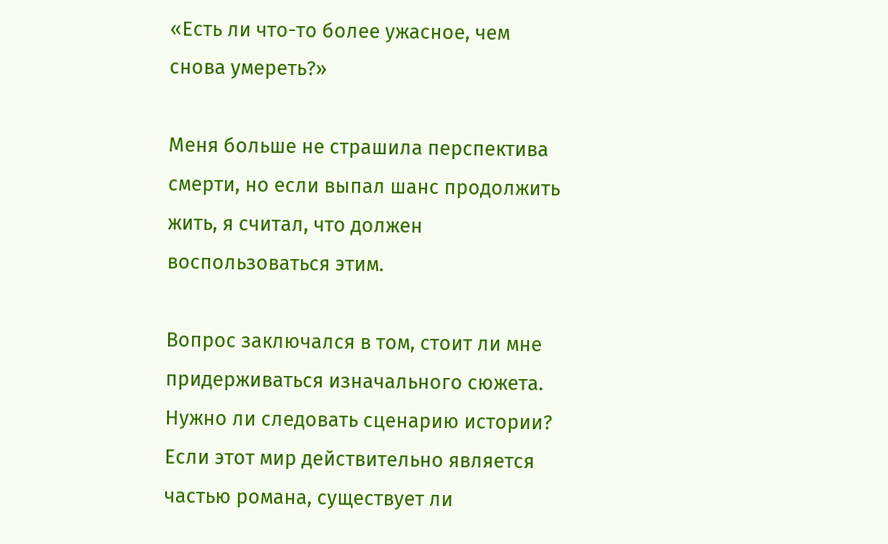«Есть ли что-то более ужасное, чем снова умереть?»

Меня больше не страшила перспектива смерти, но если выпал шанс продолжить жить, я считал, что должен воспользоваться этим.

Вопрос заключался в том, стоит ли мне придерживаться изначального сюжета. Нужно ли следовать сценарию истории? Если этот мир действительно является частью романа, существует ли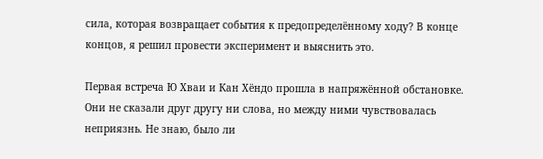сила, которая возвращает события к предопределённому ходу? В конце концов, я решил провести эксперимент и выяснить это.

Первая встреча Ю Хваи и Кан Хёндо прошла в напряжённой обстановке. Они не сказали друг другу ни слова, но между ними чувствовалась неприязнь. Не знаю, было ли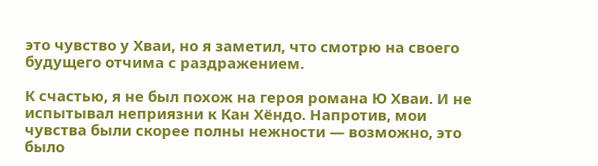это чувство у Хваи, но я заметил, что смотрю на своего будущего отчима с раздражением.

К счастью, я не был похож на героя романа Ю Хваи. И не испытывал неприязни к Кан Хёндо. Напротив, мои чувства были скорее полны нежности — возможно, это было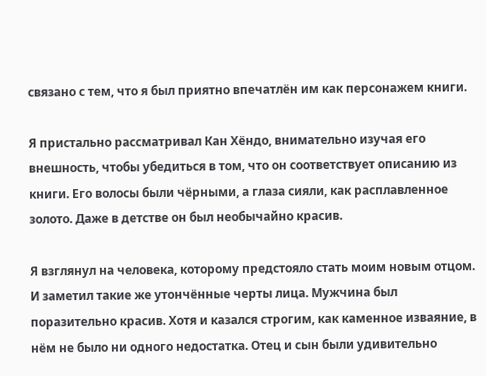связано с тем, что я был приятно впечатлён им как персонажем книги.

Я пристально рассматривал Кан Хёндо, внимательно изучая его внешность, чтобы убедиться в том, что он соответствует описанию из книги. Его волосы были чёрными, а глаза сияли, как расплавленное золото. Даже в детстве он был необычайно красив.

Я взглянул на человека, которому предстояло стать моим новым отцом. И заметил такие же утончённые черты лица. Мужчина был поразительно красив. Хотя и казался строгим, как каменное изваяние, в нём не было ни одного недостатка. Отец и сын были удивительно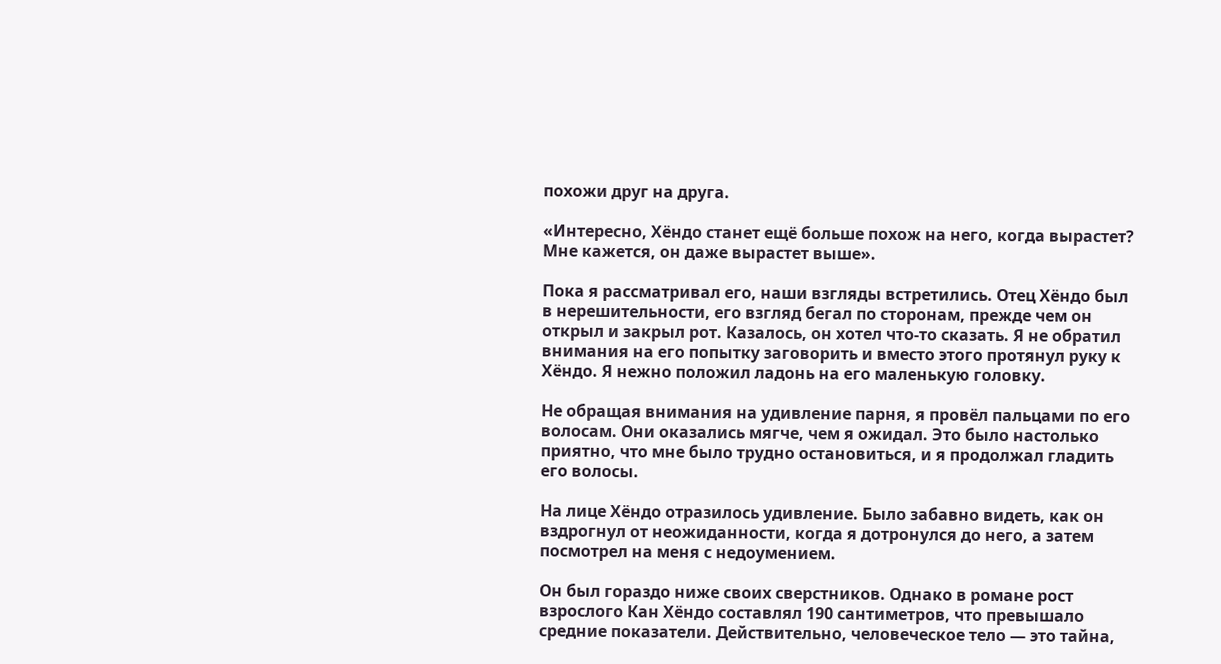похожи друг на друга.

«Интересно, Хёндо станет ещё больше похож на него, когда вырастет? Мне кажется, он даже вырастет выше».

Пока я рассматривал его, наши взгляды встретились. Отец Хёндо был в нерешительности, его взгляд бегал по сторонам, прежде чем он открыл и закрыл рот. Казалось, он хотел что-то сказать. Я не обратил внимания на его попытку заговорить и вместо этого протянул руку к Хёндо. Я нежно положил ладонь на его маленькую головку.

Не обращая внимания на удивление парня, я провёл пальцами по его волосам. Они оказались мягче, чем я ожидал. Это было настолько приятно, что мне было трудно остановиться, и я продолжал гладить его волосы.

На лице Хёндо отразилось удивление. Было забавно видеть, как он вздрогнул от неожиданности, когда я дотронулся до него, а затем посмотрел на меня с недоумением.

Он был гораздо ниже своих сверстников. Однако в романе рост взрослого Кан Хёндо составлял 190 сантиметров, что превышало средние показатели. Действительно, человеческое тело — это тайна,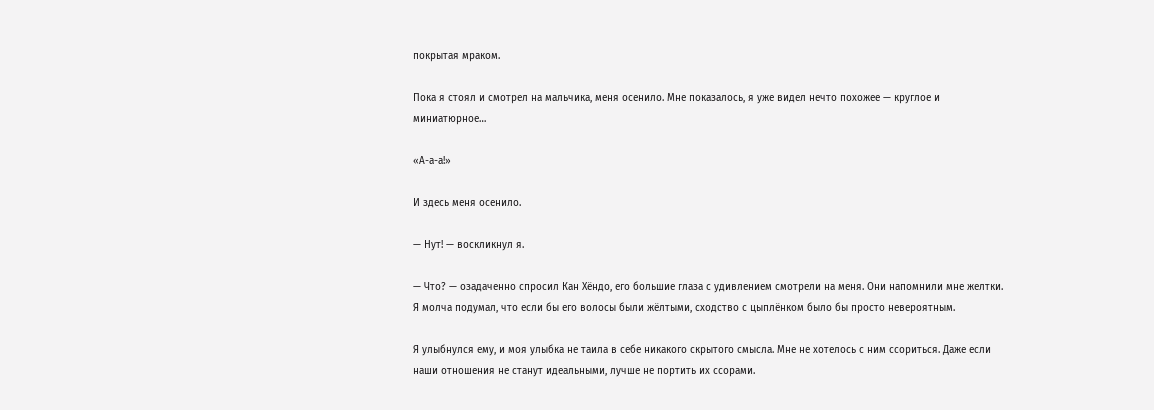покрытая мраком.

Пока я стоял и смотрел на мальчика, меня осенило. Мне показалось, я уже видел нечто похожее — круглое и миниатюрное…

«А-а-а!»

И здесь меня осенило.

— Нут! — воскликнул я.

— Что? — озадаченно спросил Кан Хёндо, его большие глаза с удивлением смотрели на меня. Они напомнили мне желтки. Я молча подумал, что если бы его волосы были жёлтыми, сходство с цыплёнком было бы просто невероятным.

Я улыбнулся ему, и моя улыбка не таила в себе никакого скрытого смысла. Мне не хотелось с ним ссориться. Даже если наши отношения не станут идеальными, лучше не портить их ссорами.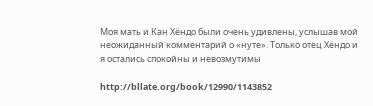Моя мать и Кан Хёндо были очень удивлены, услышав мой неожиданный комментарий о «нуте». Только отец Хёндо и я остались спокойны и невозмутимы

http://bllate.org/book/12990/1143852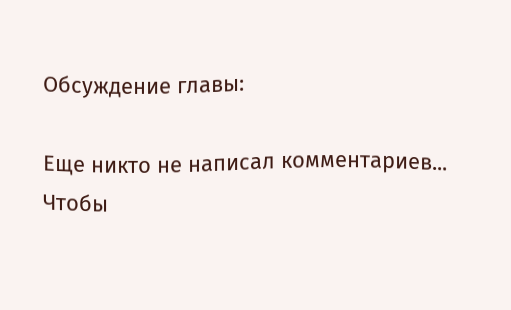Обсуждение главы:

Еще никто не написал комментариев...
Чтобы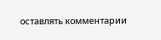оставлять комментарии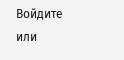Войдите или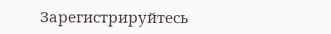Зарегистрируйтесь